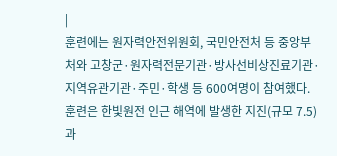|
훈련에는 원자력안전위원회, 국민안전처 등 중앙부처와 고창군·원자력전문기관·방사선비상진료기관·지역유관기관·주민·학생 등 600여명이 참여했다.
훈련은 한빛원전 인근 해역에 발생한 지진(규모 7.5)과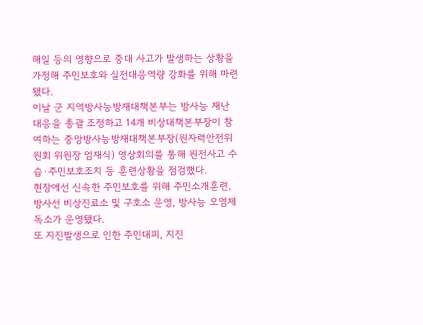해일 등의 영향으로 중대 사고가 발생하는 상황을 가정해 주민보호와 실전대응역량 강화를 위해 마련됐다.
이날 군 지역방사능방재대책본부는 방사능 재난 대응을 총괄 조정하고 14개 비상대책본부장이 참여하는 중앙방사능방재대책본부장(원자력안전위원회 위원장 엄재식) 영상회의를 통해 원전사고 수습·주민보호조치 등 훈련상황을 점검했다.
현장에선 신속한 주민보호를 위해 주민소개훈련, 방사선 비상진료소 및 구호소 운영, 방사능 오염제독소가 운영됐다.
또 지진발생으로 인한 주민대피, 지진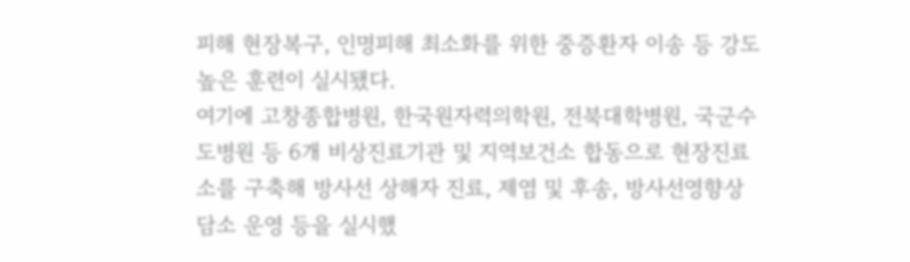피해 현장복구, 인명피해 최소화를 위한 중증환자 이송 등 강도 높은 훈련이 실시됐다.
여기에 고창종합병원, 한국원자력의학원, 전북대학병원, 국군수도병원 등 6개 비상진료기관 및 지역보건소 합동으로 현장진료소를 구축해 방사선 상해자 진료, 제염 및 후송, 방사선영향상담소 운영 등을 실시했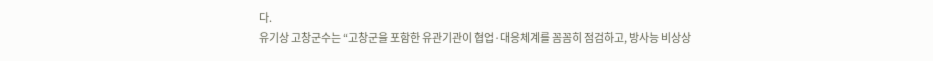다.
유기상 고창군수는 “고창군을 포함한 유관기관이 협업·대응체계를 꼼꼼히 점검하고, 방사능 비상상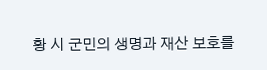황 시 군민의 생명과 재산 보호를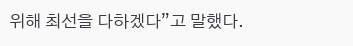위해 최선을 다하겠다”고 말했다.